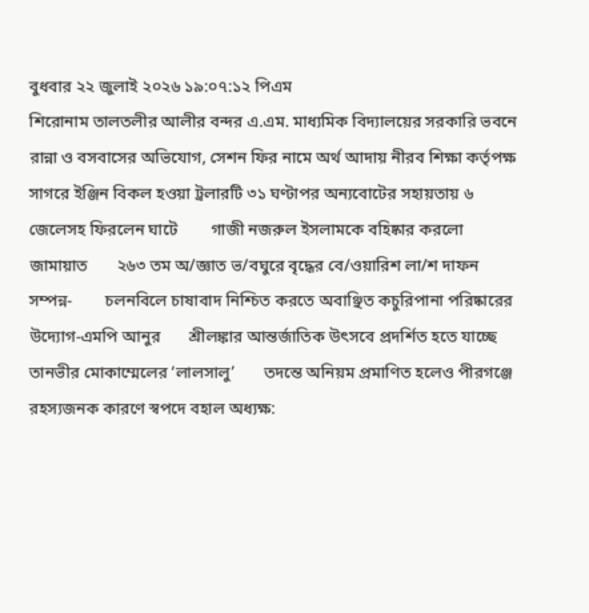বুধবার ২২ জুলাই ২০২৬ ১৯:০৭:১২ পিএম
শিরোনাম তালতলীর আলীর বন্দর এ.এম. মাধ্যমিক বিদ্যালয়ের সরকারি ভবনে রান্না ও বসবাসের অভিযোগ, সেশন ফির নামে অর্থ আদায় নীরব শিক্ষা কর্তৃপক্ষ       সাগরে ইঞ্জিন বিকল হওয়া ট্রলারটি ৩১ ঘণ্টাপর অন্যবোটের সহায়তায় ৬ জেলেসহ ফিরলেন ঘাটে        গাজী নজরুল ইসলামকে বহিষ্কার করলো জামায়াত       ২৬৩ তম অ/জ্ঞাত ভ/বঘুরে বৃদ্ধের বে/ওয়ারিশ লা/শ দাফন সম্পন্ন-        চলনবিলে চাষাবাদ নিশ্চিত করতে অবাঞ্ছিত কচুরিপানা পরিষ্কারের উদ্যোগ-এমপি আনুর       শ্রীলঙ্কার আন্তর্জাতিক উৎসবে প্রদর্শিত হতে যাচ্ছে তানভীর মোকাম্মেলের ‘লালসালু’       তদন্তে অনিয়ম প্রমাণিত হলেও পীরগঞ্জে রহস্যজনক কারণে স্বপদে বহাল অধ্যক্ষ: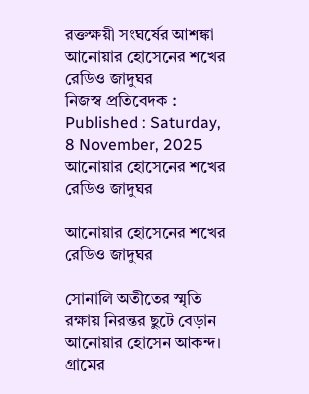রক্তক্ষয়ী সংঘর্ষের আশঙ্কা
আনোয়ার হোসেনের শখের রেডিও জাদুঘর
নিজস্ব প্রতিবেদক :
Published : Saturday, 8 November, 2025
আনোয়ার হোসেনের শখের রেডিও জাদুঘর

আনোয়ার হোসেনের শখের রেডিও জাদুঘর

সোনালি অতীতের স্মৃতি রক্ষায় নিরন্তর ছুটে বেড়ান আনোয়ার হোসেন আকন্দ। গ্রামের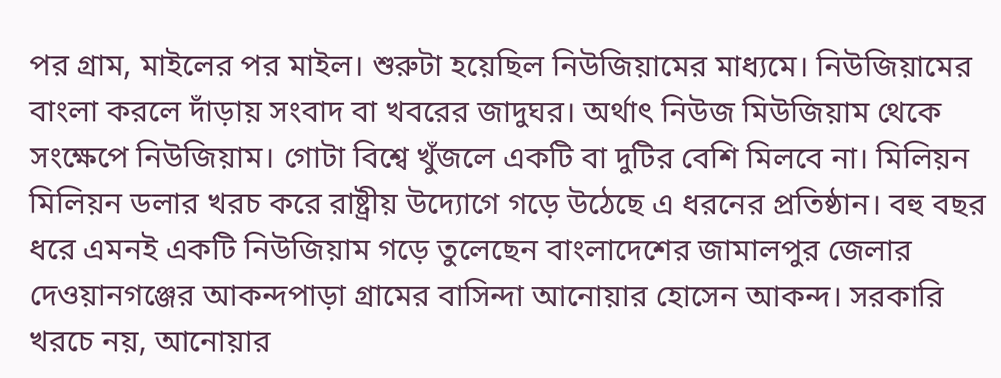পর গ্রাম, মাইলের পর মাইল। শুরুটা হয়েছিল নিউজিয়ামের মাধ্যমে। নিউজিয়ামের বাংলা করলে দাঁড়ায় সংবাদ বা খবরের জাদুঘর। অর্থাৎ নিউজ মিউজিয়াম থেকে সংক্ষেপে নিউজিয়াম। গোটা বিশ্বে খুঁজলে একটি বা দুটির বেশি মিলবে না। মিলিয়ন মিলিয়ন ডলার খরচ করে রাষ্ট্রীয় উদ্যোগে গড়ে উঠেছে এ ধরনের প্রতিষ্ঠান। বহু বছর ধরে এমনই একটি নিউজিয়াম গড়ে তুলেছেন বাংলাদেশের জামালপুর জেলার দেওয়ানগঞ্জের আকন্দপাড়া গ্রামের বাসিন্দা আনোয়ার হোসেন আকন্দ। সরকারি খরচে নয়, আনোয়ার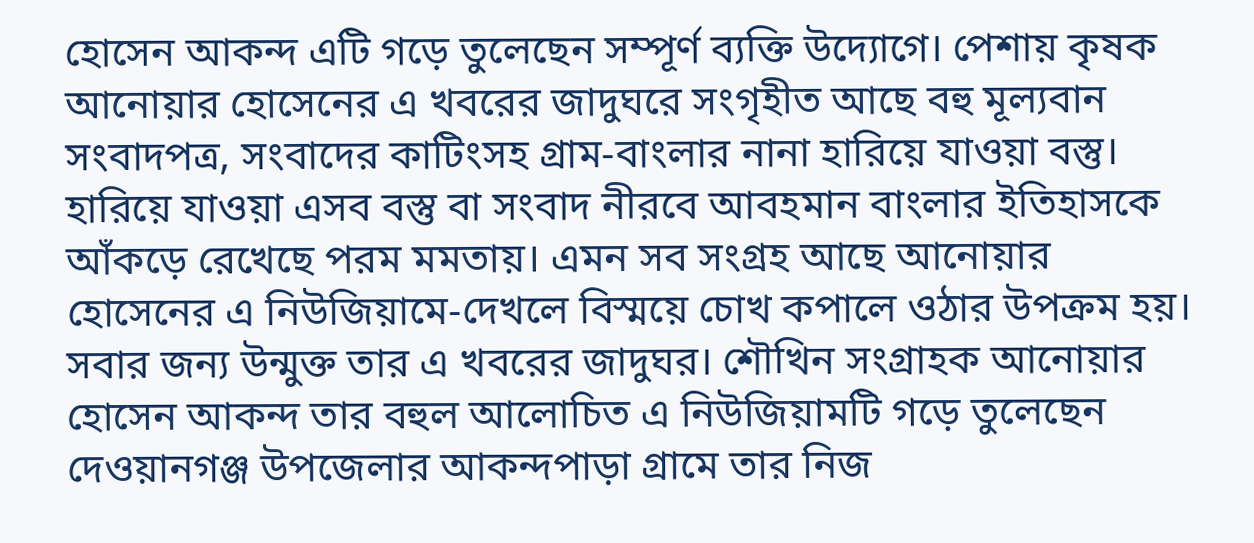হোসেন আকন্দ এটি গড়ে তুলেছেন সম্পূর্ণ ব্যক্তি উদ্যোগে। পেশায় কৃষক আনোয়ার হোসেনের এ খবরের জাদুঘরে সংগৃহীত আছে বহু মূল্যবান সংবাদপত্র, সংবাদের কাটিংসহ গ্রাম-বাংলার নানা হারিয়ে যাওয়া বস্তু। হারিয়ে যাওয়া এসব বস্তু বা সংবাদ নীরবে আবহমান বাংলার ইতিহাসকে আঁকড়ে রেখেছে পরম মমতায়। এমন সব সংগ্রহ আছে আনোয়ার হোসেনের এ নিউজিয়ামে-দেখলে বিস্ময়ে চোখ কপালে ওঠার উপক্রম হয়। সবার জন্য উন্মুক্ত তার এ খবরের জাদুঘর। শৌখিন সংগ্রাহক আনোয়ার হোসেন আকন্দ তার বহুল আলোচিত এ নিউজিয়ামটি গড়ে তুলেছেন দেওয়ানগঞ্জ উপজেলার আকন্দপাড়া গ্রামে তার নিজ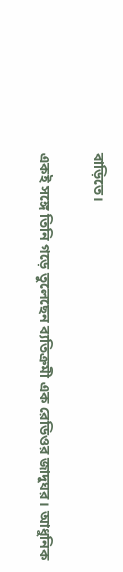বাড়িতে।

একই সঙ্গে তিনি গড়ে তুলেছেন ব্যতিক্রমী এক রেডিওর জাদুঘর। আধুনিক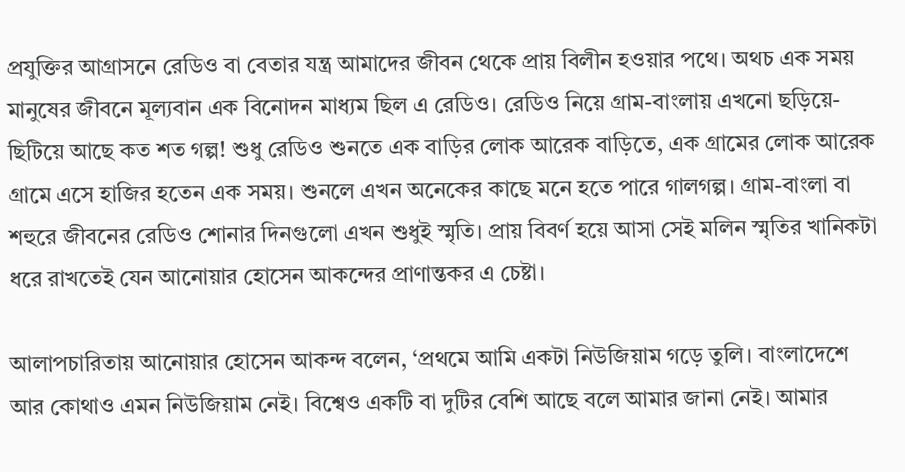প্রযুক্তির আগ্রাসনে রেডিও বা বেতার যন্ত্র আমাদের জীবন থেকে প্রায় বিলীন হওয়ার পথে। অথচ এক সময় মানুষের জীবনে মূল্যবান এক বিনোদন মাধ্যম ছিল এ রেডিও। রেডিও নিয়ে গ্রাম-বাংলায় এখনো ছড়িয়ে-ছিটিয়ে আছে কত শত গল্প! শুধু রেডিও শুনতে এক বাড়ির লোক আরেক বাড়িতে, এক গ্রামের লোক আরেক গ্রামে এসে হাজির হতেন এক সময়। শুনলে এখন অনেকের কাছে মনে হতে পারে গালগল্প। গ্রাম-বাংলা বা শহুরে জীবনের রেডিও শোনার দিনগুলো এখন শুধুই স্মৃতি। প্রায় বিবর্ণ হয়ে আসা সেই মলিন স্মৃতির খানিকটা ধরে রাখতেই যেন আনোয়ার হোসেন আকন্দের প্রাণান্তকর এ চেষ্টা।

আলাপচারিতায় আনোয়ার হোসেন আকন্দ বলেন, ‘প্রথমে আমি একটা নিউজিয়াম গড়ে তুলি। বাংলাদেশে আর কোথাও এমন নিউজিয়াম নেই। বিশ্বেও একটি বা দুটির বেশি আছে বলে আমার জানা নেই। আমার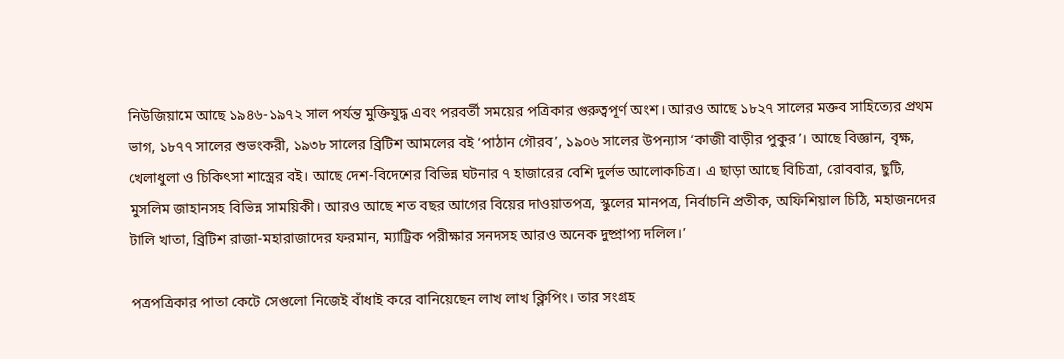নিউজিয়ামে আছে ১৯৪৬-১৯৭২ সাল পর্যন্ত মুক্তিযুদ্ধ এবং পরবর্তী সময়ের পত্রিকার গুরুত্বপূর্ণ অংশ। আরও আছে ১৮২৭ সালের মক্তব সাহিত্যের প্রথম ভাগ, ১৮৭৭ সালের শুভংকরী, ১৯৩৮ সালের ব্রিটিশ আমলের বই ‘পাঠান গৌরব’, ১৯০৬ সালের উপন্যাস ‘কাজী বাড়ীর পুকুর’। আছে বিজ্ঞান, বৃক্ষ, খেলাধুলা ও চিকিৎসা শাস্ত্রের বই। আছে দেশ-বিদেশের বিভিন্ন ঘটনার ৭ হাজারের বেশি দুর্লভ আলোকচিত্র। এ ছাড়া আছে বিচিত্রা, রোববার, ছুটি, মুসলিম জাহানসহ বিভিন্ন সাময়িকী। আরও আছে শত বছর আগের বিয়ের দাওয়াতপত্র, স্কুলের মানপত্র, নির্বাচনি প্রতীক, অফিশিয়াল চিঠি, মহাজনদের টালি খাতা, ব্রিটিশ রাজা-মহারাজাদের ফরমান, ম্যাট্রিক পরীক্ষার সনদসহ আরও অনেক দুষ্প্রাপ্য দলিল।’

পত্রপত্রিকার পাতা কেটে সেগুলো নিজেই বাঁধাই করে বানিয়েছেন লাখ লাখ ক্লিপিং। তার সংগ্রহ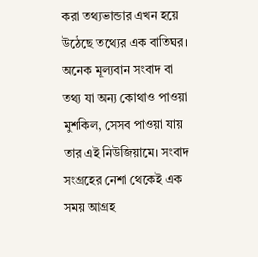করা তথ্যভান্ডার এখন হয়ে উঠেছে তথ্যের এক বাতিঘর। অনেক মূল্যবান সংবাদ বা তথ্য যা অন্য কোথাও পাওয়া মুশকিল, সেসব পাওয়া যায় তার এই নিউজিয়ামে। সংবাদ সংগ্রহের নেশা থেকেই এক সময় আগ্রহ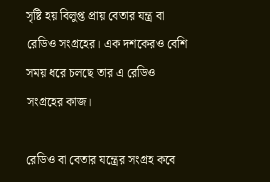সৃষ্টি হয় বিলুপ্ত প্রায় বেতার যন্ত্র বা রেডিও সংগ্রহের। এক দশকেরও বেশি সময় ধরে চলছে তার এ রেডিও সংগ্রহের কাজ।

রেডিও বা বেতার যন্ত্রের সংগ্রহ কবে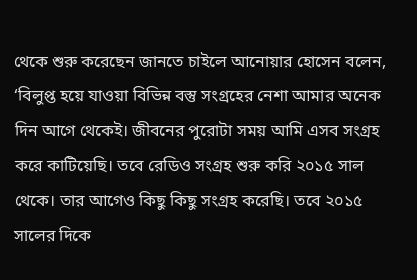থেকে শুরু করেছেন জানতে চাইলে আনোয়ার হোসেন বলেন, ‘বিলুপ্ত হয়ে যাওয়া বিভিন্ন বস্তু সংগ্রহের নেশা আমার অনেক দিন আগে থেকেই। জীবনের পুরোটা সময় আমি এসব সংগ্রহ করে কাটিয়েছি। তবে রেডিও সংগ্রহ শুরু করি ২০১৫ সাল থেকে। তার আগেও কিছু কিছু সংগ্রহ করেছি। তবে ২০১৫ সালের দিকে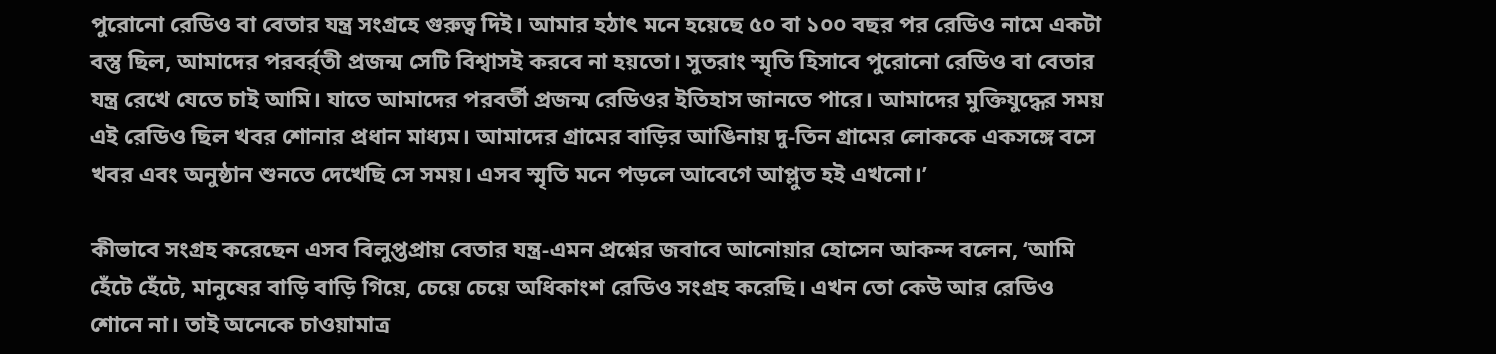পুরোনো রেডিও বা বেতার যন্ত্র সংগ্রহে গুরুত্ব দিই। আমার হঠাৎ মনে হয়েছে ৫০ বা ১০০ বছর পর রেডিও নামে একটা বস্তু ছিল, আমাদের পরবর্র্তী প্রজন্ম সেটি বিশ্বাসই করবে না হয়তো। সুতরাং স্মৃতি হিসাবে পুরোনো রেডিও বা বেতার যন্ত্র রেখে যেতে চাই আমি। যাতে আমাদের পরবর্তী প্রজন্ম রেডিওর ইতিহাস জানতে পারে। আমাদের মুক্তিযুদ্ধের সময় এই রেডিও ছিল খবর শোনার প্রধান মাধ্যম। আমাদের গ্রামের বাড়ির আঙিনায় দু-তিন গ্রামের লোককে একসঙ্গে বসে খবর এবং অনুষ্ঠান শুনতে দেখেছি সে সময়। এসব স্মৃতি মনে পড়লে আবেগে আপ্লুত হই এখনো।’

কীভাবে সংগ্রহ করেছেন এসব বিলুপ্তপ্রায় বেতার যন্ত্র-এমন প্রশ্নের জবাবে আনোয়ার হোসেন আকন্দ বলেন, ‘আমি হেঁটে হেঁটে, মানুষের বাড়ি বাড়ি গিয়ে, চেয়ে চেয়ে অধিকাংশ রেডিও সংগ্রহ করেছি। এখন তো কেউ আর রেডিও শোনে না। তাই অনেকে চাওয়ামাত্র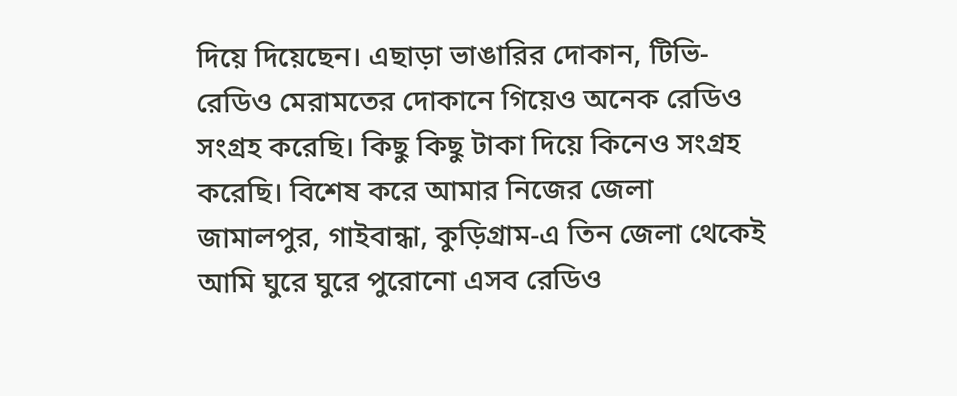দিয়ে দিয়েছেন। এছাড়া ভাঙারির দোকান, টিভি-রেডিও মেরামতের দোকানে গিয়েও অনেক রেডিও সংগ্রহ করেছি। কিছু কিছু টাকা দিয়ে কিনেও সংগ্রহ করেছি। বিশেষ করে আমার নিজের জেলা জামালপুর, গাইবান্ধা, কুড়িগ্রাম-এ তিন জেলা থেকেই আমি ঘুরে ঘুরে পুরোনো এসব রেডিও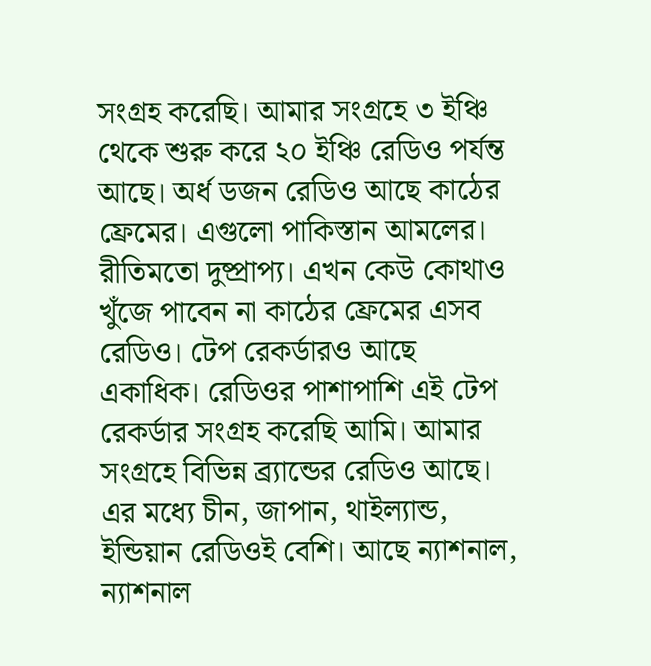সংগ্রহ করেছি। আমার সংগ্রহে ৩ ইঞ্চি থেকে শুরু করে ২০ ইঞ্চি রেডিও পর্যন্ত আছে। অর্ধ ডজন রেডিও আছে কাঠের ফ্রেমের। এগুলো পাকিস্তান আমলের। রীতিমতো দুষ্প্রাপ্য। এখন কেউ কোথাও খুঁজে পাবেন না কাঠের ফ্রেমের এসব রেডিও। টেপ রেকর্ডারও আছে একাধিক। রেডিওর পাশাপাশি এই টেপ রেকর্ডার সংগ্রহ করেছি আমি। আমার সংগ্রহে বিভিন্ন ব্র্যান্ডের রেডিও আছে। এর মধ্যে চীন, জাপান, থাইল্যান্ড, ইন্ডিয়ান রেডিওই বেশি। আছে ন্যাশনাল, ন্যাশনাল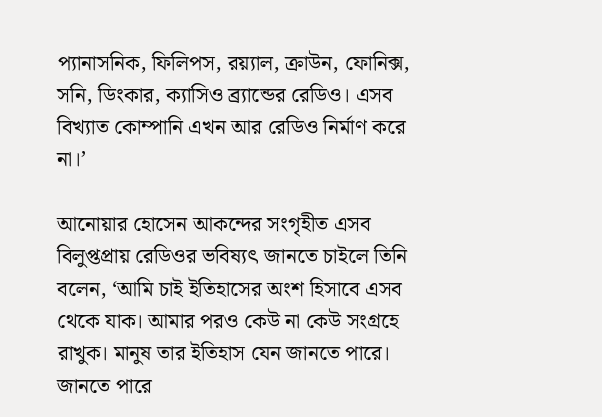প্যানাসনিক, ফিলিপস, রয়্যাল, ক্রাউন, ফোনিক্স, সনি, ডিংকার, ক্যাসিও ব্র্যান্ডের রেডিও। এসব বিখ্যাত কোম্পানি এখন আর রেডিও নির্মাণ করে না।’

আনোয়ার হোসেন আকন্দের সংগৃহীত এসব বিলুপ্তপ্রায় রেডিওর ভবিষ্যৎ জানতে চাইলে তিনি বলেন, ‘আমি চাই ইতিহাসের অংশ হিসাবে এসব থেকে যাক। আমার পরও কেউ না কেউ সংগ্রহে রাখুক। মানুষ তার ইতিহাস যেন জানতে পারে। জানতে পারে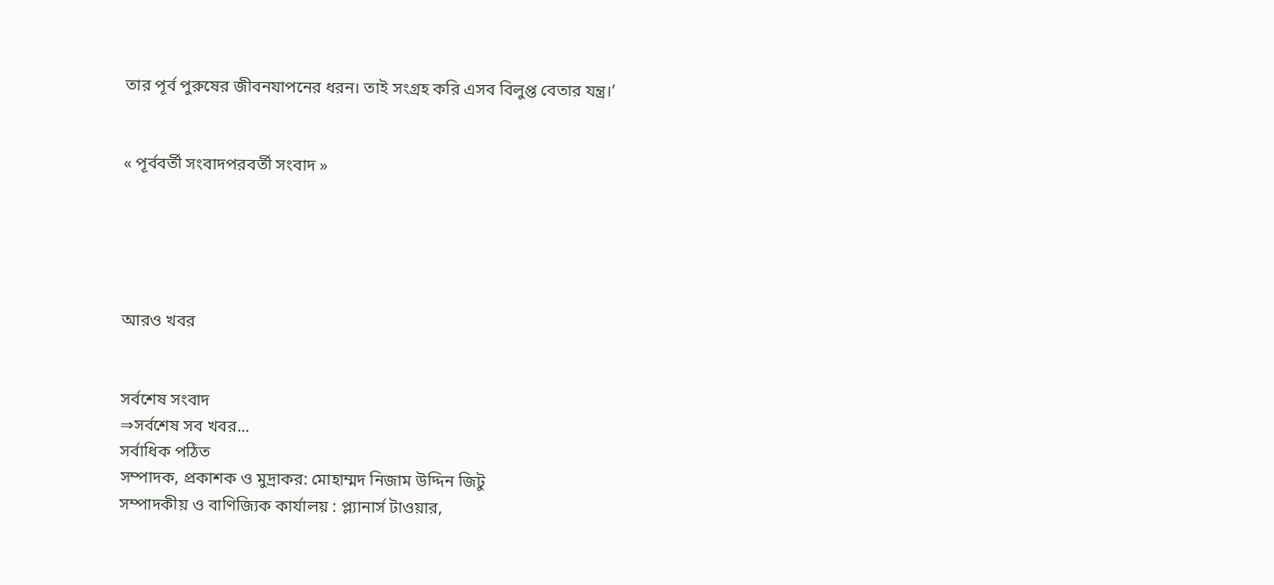তার পূর্ব পুরুষের জীবনযাপনের ধরন। তাই সংগ্রহ করি এসব বিলুপ্ত বেতার যন্ত্র।’


« পূর্ববর্তী সংবাদপরবর্তী সংবাদ »





আরও খবর


সর্বশেষ সংবাদ
⇒সর্বশেষ সব খবর...
সর্বাধিক পঠিত
সম্পাদক, প্রকাশক ও মুদ্রাকর: মোহাম্মদ নিজাম উদ্দিন জিটু
সম্পাদকীয় ও বাণিজ্যিক কার্যালয় : প্ল্যানার্স টাওয়ার,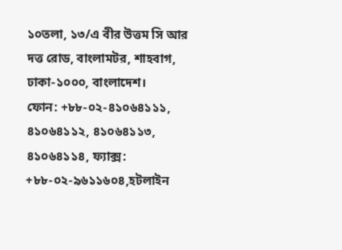১০তলা, ১৩/এ বীর উত্তম সি আর দত্ত রোড, বাংলামটর, শাহবাগ, ঢাকা-১০০০, বাংলাদেশ।
ফোন: +৮৮-০২-৪১০৬৪১১১, ৪১০৬৪১১২, ৪১০৬৪১১৩, ৪১০৬৪১১৪, ফ্যাক্স: +৮৮-০২-৯৬১১৬০৪,হটলাইন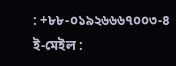: +৮৮-০১৯২৬৬৬৭০০৩-৪
ই-মেইল :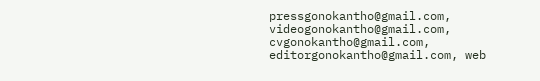pressgonokantho@gmail.com, videogonokantho@gmail.com, cvgonokantho@gmail.com, editorgonokantho@gmail.com, web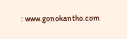: www.gonokantho.com